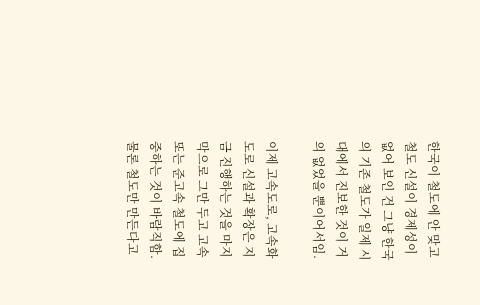한국이 철도에 안 맞고 철도 신설이 경제성이 없어 보인 건 그냥 한국의 기존 철도가 일제 시대에서 진보한 것이 거의 없었을 뿐이어서임.

이제 고속도로, 고속화도로 신설과 확장은 지금 진행하는 것을 마지막으로 그만 두고 고속 또는 준고속 철도에 집중하는 것이 바람직함. 물론 철도만 만든다고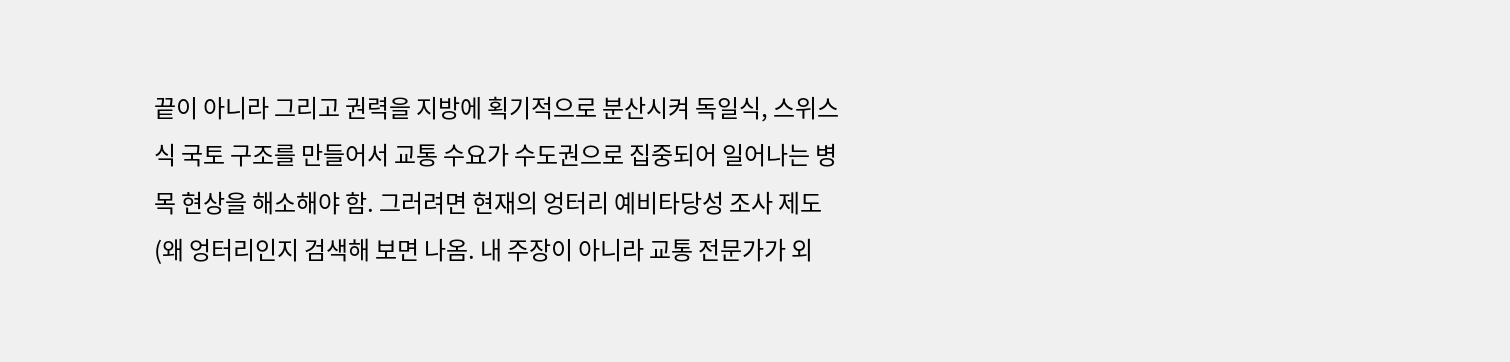끝이 아니라 그리고 권력을 지방에 획기적으로 분산시켜 독일식, 스위스식 국토 구조를 만들어서 교통 수요가 수도권으로 집중되어 일어나는 병목 현상을 해소해야 함. 그러려면 현재의 엉터리 예비타당성 조사 제도(왜 엉터리인지 검색해 보면 나옴. 내 주장이 아니라 교통 전문가가 외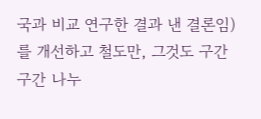국과 비교 연구한 결과 낸 결론임)를 개선하고 철도만, 그것도 구간구간 나누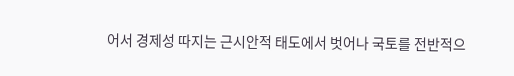어서 경제성 따지는 근시안적 태도에서 벗어나 국토를 전반적으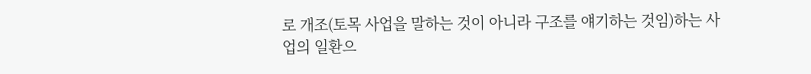로 개조(토목 사업을 말하는 것이 아니라 구조를 얘기하는 것임)하는 사업의 일환으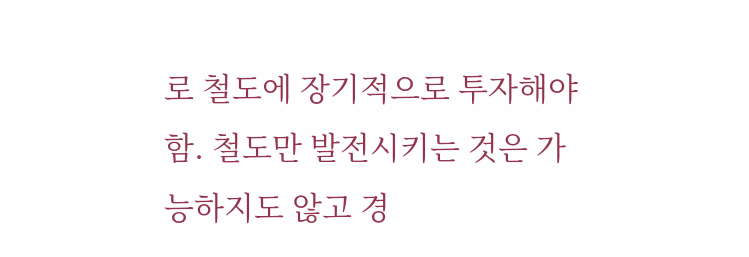로 철도에 장기적으로 투자해야 함. 철도만 발전시키는 것은 가능하지도 않고 경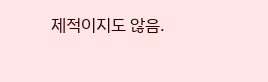제적이지도 않음.